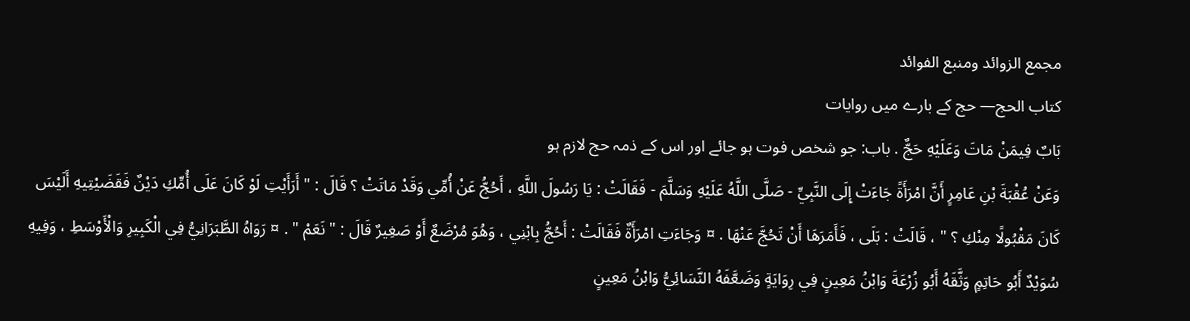مجمع الزوائد ومنبع الفوائد
كتاب الحج— حج کے بارے میں روایات
بَابٌ فِيمَنْ مَاتَ وَعَلَيْهِ حَجٌّ . باب: جو شخص فوت ہو جائے اور اس کے ذمہ حج لازم ہو
وَعَنْ عُقْبَةَ بْنِ عَامِرٍ أَنَّ امْرَأَةً جَاءَتْ إِلَى النَّبِيِّ - صَلَّى اللَّهُ عَلَيْهِ وَسَلَّمَ - فَقَالَتْ : يَا رَسُولَ اللَّهِ ، أَحُجُّ عَنْ أُمِّي وَقَدْ مَاتَتْ ؟ قَالَ : " أَرَأَيْتِ لَوْ كَانَ عَلَى أُمِّكِ دَيْنٌ فَقَضَيْتِيهِ أَلَيْسَ كَانَ مَقْبُولًا مِنْكِ ؟ " ، قَالَتْ : بَلَى ، فَأَمَرَهَا أَنْ تَحُجَّ عَنْهَا . ¤ وَجَاءَتِ امْرَأَةٌ فَقَالَتْ : أَحُجُّ بِابْنِي ، وَهُوَ مُرْضَعٌ أَوْ صَغِيرٌ قَالَ : " نَعَمْ " . ¤ رَوَاهُ الطَّبَرَانِيُّ فِي الْكَبِيرِ وَالْأَوْسَطِ ، وَفِيهِ سُوَيْدٌ أَبُو حَاتِمٍ وَثَّقَهُ أَبُو زُرْعَةَ وَابْنُ مَعِينٍ فِي رِوَايَةٍ وَضَعَّفَهُ النَّسَائِيُّ وَابْنُ مَعِينٍ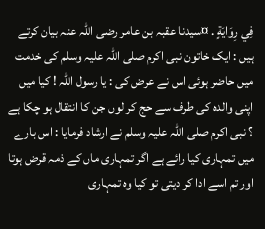فِي رِوَايَةٍ . ¤سیدنا عقبہ بن عامر رضی اللہ عنہ بیان کرتے ہیں : ایک خاتون نبی اکرم صلی اللہ علیہ وسلم کی خدمت میں حاضر ہوئی اس نے عرض کی : یا رسول اللہ ! کیا میں اپنی والدہ کی طرف سے حج کر لوں جن کا انتقال ہو چکا ہے ؟ نبی اکرم صلی اللہ علیہ وسلم نے ارشاد فرمایا : اس بارے میں تمہاری کیا رائے ہے اگر تمہاری ماں کے ذمہ قرض ہوتا اور تم اسے ادا کر دیتی تو کیا وہ تمہاری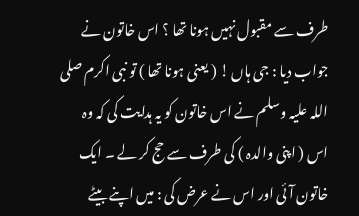طرف سے مقبول نہیں ہونا تھا ؟ اس خاتون نے جواب دیا : جی ہاں ! ( یعنی ہونا تھا ) تو نبی اکرم صلی اللہ علیہ وسلم نے اس خاتون کو یہ ہدایت کی کہ وہ اس ( اپنی والدہ ) کی طرف سے حج کر لے ۔ ایک خاتون آئی اور اس نے عرض کی : میں اپنے بیٹے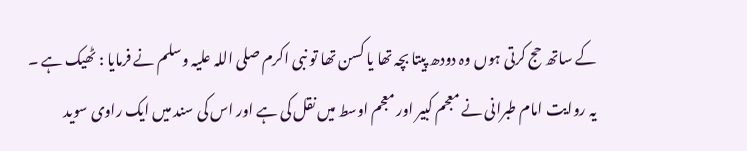کے ساتھ حج کرتی ہوں وہ دودھ پیتا بچہ تھا یا کسن تھا تو نبی اکرم صلی اللہ علیہ وسلم نے فرمایا : ٹھیک ہے ۔
یہ روایت امام طبرانی نے معجم کبیر اور معجم اوسط میں نقل کی ہے اور اس کی سند میں ایک راوی سوید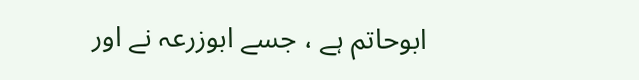ابوحاتم ہے ، جسے ابوزرعہ نے اور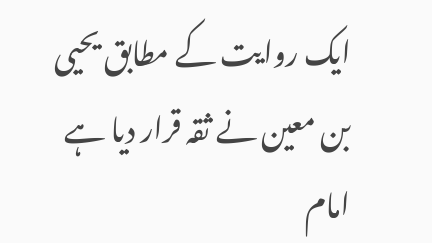ایک روایت کے مطابق یحیی بن معین نے ثقہ قرار دیا ہے امام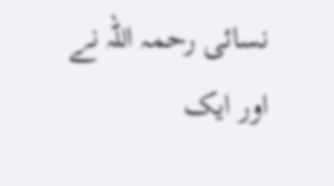نسائی رحمہ اللہ نے اور ایک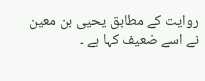روایت کے مطابق یحیی بن معین نے اسے ضعیف کہا ہے ۔